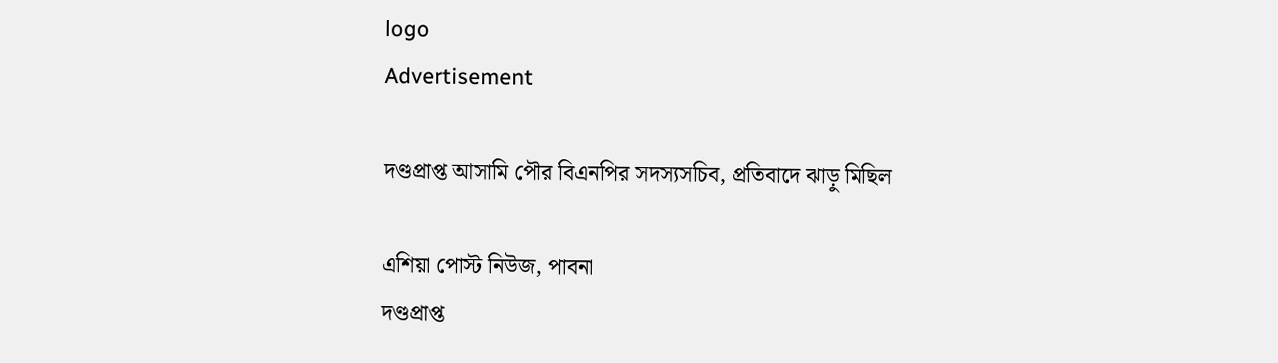logo
Advertisement

দণ্ডপ্রাপ্ত আসামি পৌর বিএনপির সদস্যসচিব, প্রতিবাদে ঝাড়ু মিছিল

এশিয়া পোস্ট নিউজ, পাবনা
দণ্ডপ্রাপ্ত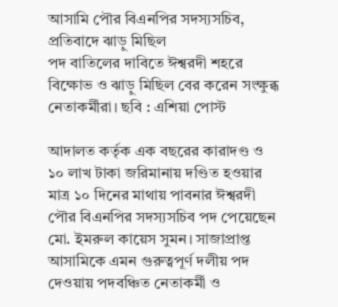আসামি পৌর বিএনপির সদস্যসচিব, প্রতিবাদে ঝাড়ু মিছিল
পদ বাতিলের দাবিতে ঈশ্বরদী শহরে বিক্ষোভ ও ঝাড়ু মিছিল বের করেন সংক্ষুব্ধ নেতাকর্মীরা। ছবি : এশিয়া পোস্ট

আদালত কর্তৃক এক বছরের কারাদণ্ড ও ১০ লাখ টাকা জরিমানায় দণ্ডিত হওয়ার মাত্র ১০ দিনের মাথায় পাবনার ঈশ্বরদী পৌর বিএনপির সদস্যসচিব পদ পেয়েছেন মো. ইমরুল কায়েস সুমন। সাজাপ্রাপ্ত আসামিকে এমন গুরুত্বপূর্ণ দলীয় পদ দেওয়ায় পদবঞ্চিত নেতাকর্মী ও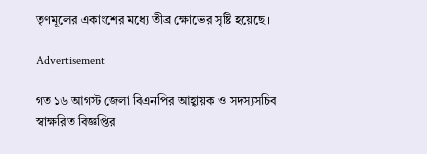তৃণমূলের একাংশের মধ্যে তীব্র ক্ষোভের সৃষ্টি হয়েছে।

Advertisement

গত ১৬ আগস্ট জেলা বিএনপির আহ্বায়ক ও সদস্যসচিব স্বাক্ষরিত বিজ্ঞপ্তির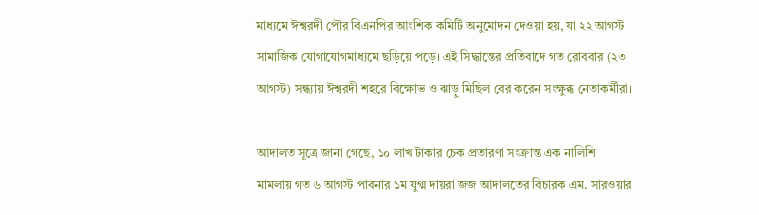মাধ্যমে ঈশ্বরদী পৌর বিএনপির আংশিক কমিটি অনুমোদন দেওয়া হয়, যা ২২ আগস্ট সামাজিক যোগাযোগমাধ্যমে ছড়িয়ে পড়ে। এই সিদ্ধান্তের প্রতিবাদে গত রোববার (২৩ আগস্ট) সন্ধ্যায় ঈশ্বরদী শহরে বিক্ষোভ ও ঝাড়ু মিছিল বের করেন সংক্ষুব্ধ নেতাকর্মীরা।

আদালত সূত্রে জানা গেছে, ১০ লাখ টাকার চেক প্রতারণা সংক্রান্ত এক নালিশি মামলায় গত ৬ আগস্ট পাবনার ১ম যুগ্ম দায়রা জজ আদালতের বিচারক এম. সারওয়ার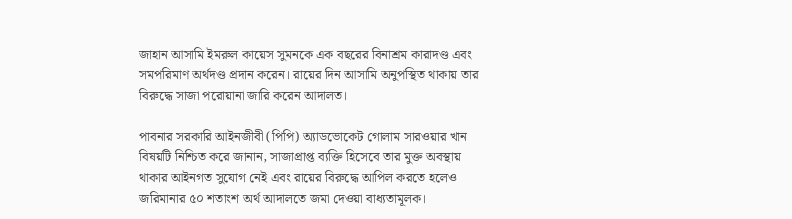জাহান আসামি ইমরুল কায়েস সুমনকে এক বছরের বিনাশ্রম কারাদণ্ড এবং সমপরিমাণ অর্থদণ্ড প্রদান করেন। রায়ের দিন আসামি অনুপস্থিত থাকায় তার বিরুদ্ধে সাজা পরোয়ানা জারি করেন আদালত।

পাবনার সরকারি আইনজীবী (পিপি) অ্যাডভোকেট গোলাম সারওয়ার খান বিষয়টি নিশ্চিত করে জানান, সাজাপ্রাপ্ত ব্যক্তি হিসেবে তার মুক্ত অবস্থায় থাকার আইনগত সুযোগ নেই এবং রায়ের বিরুদ্ধে আপিল করতে হলেও জরিমানার ৫০ শতাংশ অর্থ আদালতে জমা দেওয়া বাধ্যতামূলক।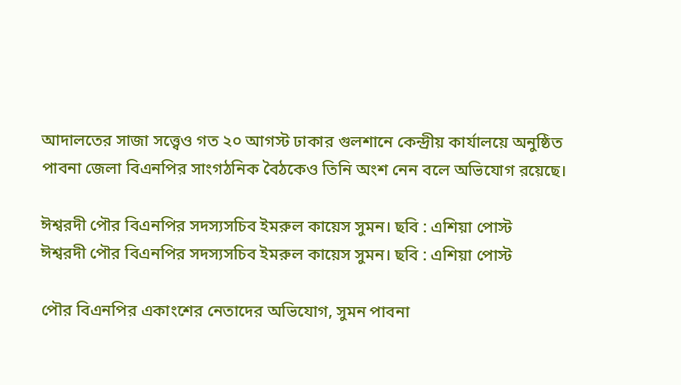আদালতের সাজা সত্ত্বেও গত ২০ আগস্ট ঢাকার গুলশানে কেন্দ্রীয় কার্যালয়ে অনুষ্ঠিত পাবনা জেলা বিএনপির সাংগঠনিক বৈঠকেও তিনি অংশ নেন বলে অভিযোগ রয়েছে।

ঈশ্বরদী পৌর বিএনপির সদস্যসচিব ইমরুল কায়েস সুমন। ছবি : এশিয়া পোস্ট
ঈশ্বরদী পৌর বিএনপির সদস্যসচিব ইমরুল কায়েস সুমন। ছবি : এশিয়া পোস্ট

পৌর বিএনপির একাংশের নেতাদের অভিযোগ, সুমন পাবনা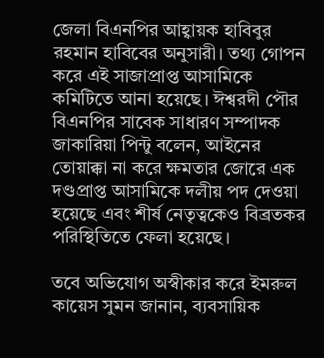জেলা বিএনপির আহ্বায়ক হাবিবুর রহমান হাবিবের অনুসারী। তথ্য গোপন করে এই সাজাপ্রাপ্ত আসামিকে কমিটিতে আনা হয়েছে। ঈশ্বরদী পৌর বিএনপির সাবেক সাধারণ সম্পাদক জাকারিয়া পিন্টু বলেন, আইনের তোয়াক্কা না করে ক্ষমতার জোরে এক দণ্ডপ্রাপ্ত আসামিকে দলীয় পদ দেওয়া হয়েছে এবং শীর্ষ নেতৃত্বকেও বিব্রতকর পরিস্থিতিতে ফেলা হয়েছে।

তবে অভিযোগ অস্বীকার করে ইমরুল কায়েস সুমন জানান, ব্যবসায়িক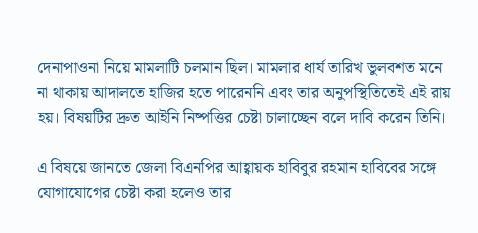দেনাপাওনা নিয়ে মামলাটি চলমান ছিল। মামলার ধার্য তারিখ ভুলবশত মনে না থাকায় আদালতে হাজির হতে পারেননি এবং তার অনুপস্থিতিতেই এই রায় হয়। বিষয়টির দ্রুত আইনি নিষ্পত্তির চেষ্টা চালাচ্ছেন বলে দাবি করেন তিনি।

এ বিষয়ে জানতে জেলা বিএনপির আহ্বায়ক হাবিবুর রহমান হাবিবের সঙ্গে যোগাযোগের চেষ্টা করা হলেও তার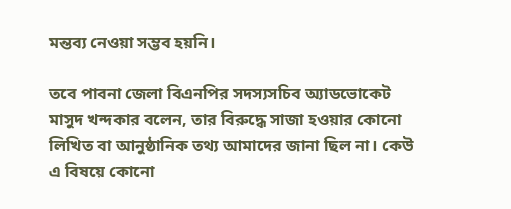মন্তব্য নেওয়া সম্ভব হয়নি।

তবে পাবনা জেলা বিএনপির সদস্যসচিব অ্যাডভোকেট মাসুদ খন্দকার বলেন, তার বিরুদ্ধে সাজা হওয়ার কোনো লিখিত বা আনুষ্ঠানিক তথ্য আমাদের জানা ছিল না। কেউ এ বিষয়ে কোনো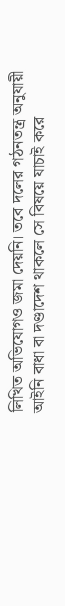লিখিত অভিযোগও জমা দেয়নি। তবে দলের গঠনতন্ত্র অনুযায়ী আইনি বাধা বা দণ্ডাদেশ থাকলে সে বিষয়ে যাচাই করে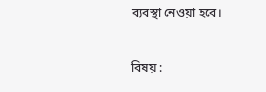ব্যবস্থা নেওয়া হবে।

বিষয় :